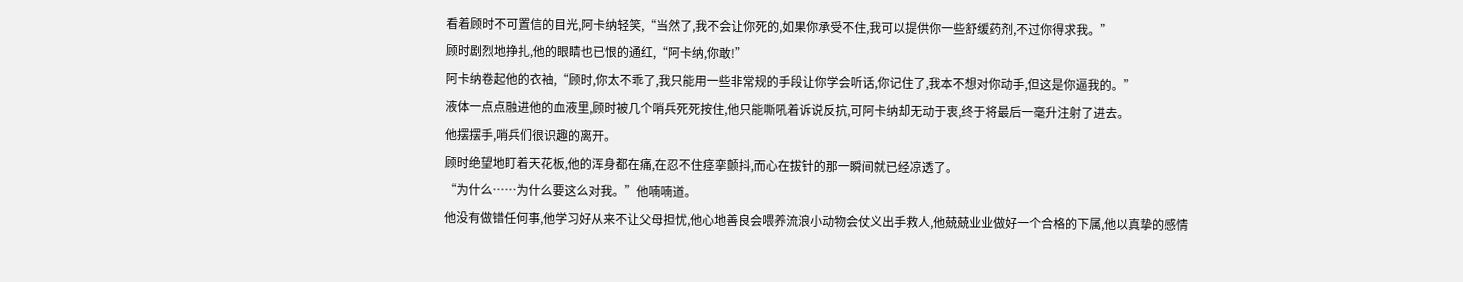看着顾时不可置信的目光,阿卡纳轻笑,“当然了,我不会让你死的,如果你承受不住,我可以提供你一些舒缓药剂,不过你得求我。”
顾时剧烈地挣扎,他的眼睛也已恨的通红,“阿卡纳,你敢!”
阿卡纳卷起他的衣袖,“顾时,你太不乖了,我只能用一些非常规的手段让你学会听话,你记住了,我本不想对你动手,但这是你逼我的。”
液体一点点融进他的血液里,顾时被几个哨兵死死按住,他只能嘶吼着诉说反抗,可阿卡纳却无动于衷,终于将最后一毫升注射了进去。
他摆摆手,哨兵们很识趣的离开。
顾时绝望地盯着天花板,他的浑身都在痛,在忍不住痉挛颤抖,而心在拔针的那一瞬间就已经凉透了。
“为什么……为什么要这么对我。”他喃喃道。
他没有做错任何事,他学习好从来不让父母担忧,他心地善良会喂养流浪小动物会仗义出手救人,他兢兢业业做好一个合格的下属,他以真挚的感情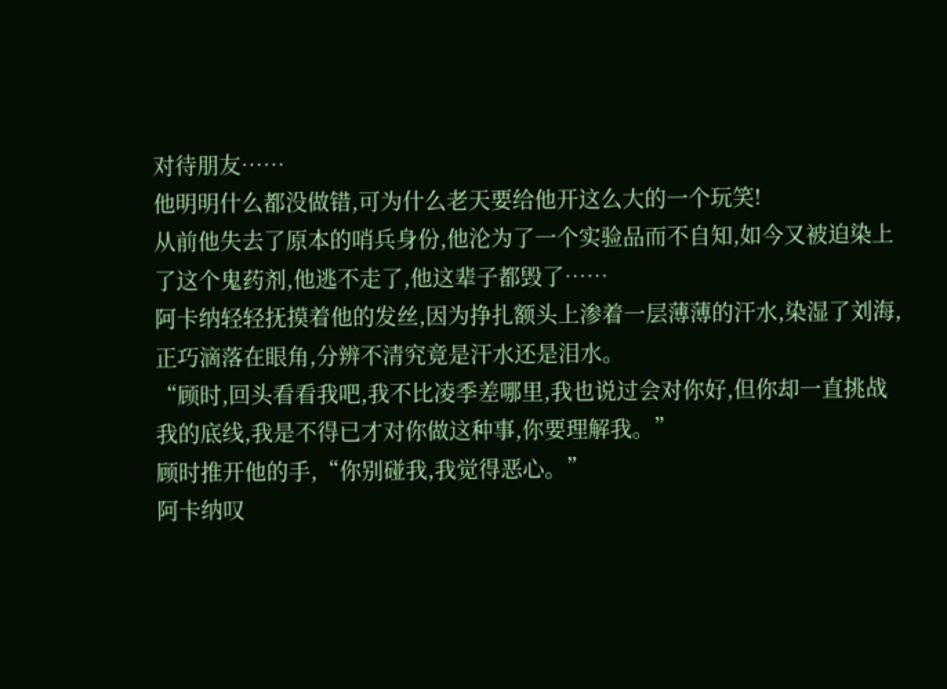对待朋友……
他明明什么都没做错,可为什么老天要给他开这么大的一个玩笑!
从前他失去了原本的哨兵身份,他沦为了一个实验品而不自知,如今又被迫染上了这个鬼药剂,他逃不走了,他这辈子都毁了……
阿卡纳轻轻抚摸着他的发丝,因为挣扎额头上渗着一层薄薄的汗水,染湿了刘海,正巧滴落在眼角,分辨不清究竟是汗水还是泪水。
“顾时,回头看看我吧,我不比凌季差哪里,我也说过会对你好,但你却一直挑战我的底线,我是不得已才对你做这种事,你要理解我。”
顾时推开他的手,“你别碰我,我觉得恶心。”
阿卡纳叹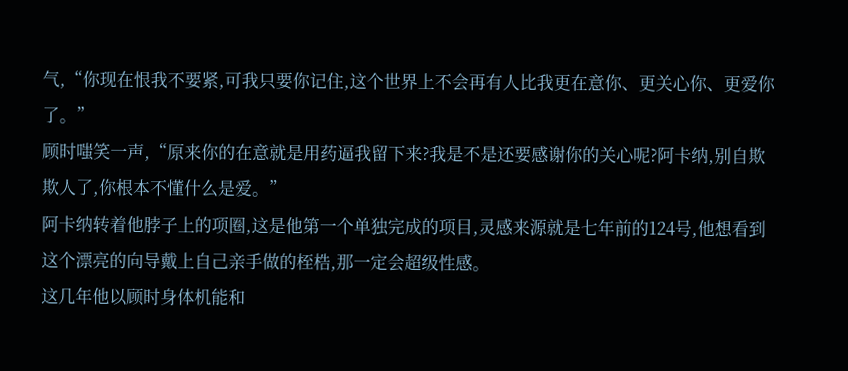气,“你现在恨我不要紧,可我只要你记住,这个世界上不会再有人比我更在意你、更关心你、更爱你了。”
顾时嗤笑一声,“原来你的在意就是用药逼我留下来?我是不是还要感谢你的关心呢?阿卡纳,别自欺欺人了,你根本不懂什么是爱。”
阿卡纳转着他脖子上的项圈,这是他第一个单独完成的项目,灵感来源就是七年前的124号,他想看到这个漂亮的向导戴上自己亲手做的桎梏,那一定会超级性感。
这几年他以顾时身体机能和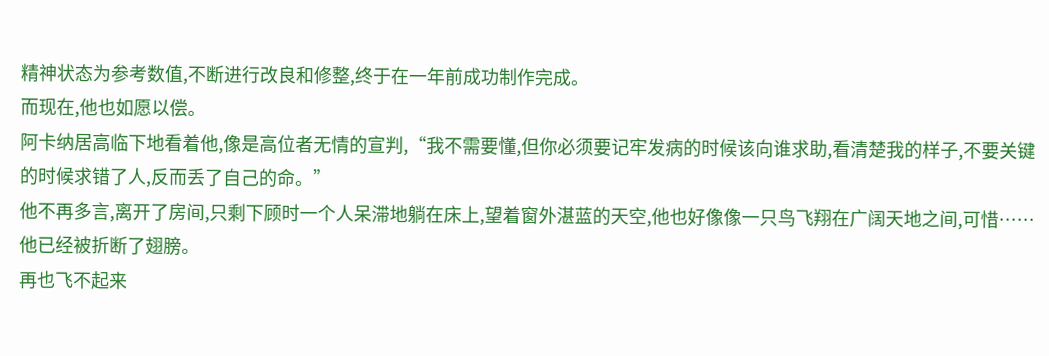精神状态为参考数值,不断进行改良和修整,终于在一年前成功制作完成。
而现在,他也如愿以偿。
阿卡纳居高临下地看着他,像是高位者无情的宣判,“我不需要懂,但你必须要记牢发病的时候该向谁求助,看清楚我的样子,不要关键的时候求错了人,反而丢了自己的命。”
他不再多言,离开了房间,只剩下顾时一个人呆滞地躺在床上,望着窗外湛蓝的天空,他也好像像一只鸟飞翔在广阔天地之间,可惜……他已经被折断了翅膀。
再也飞不起来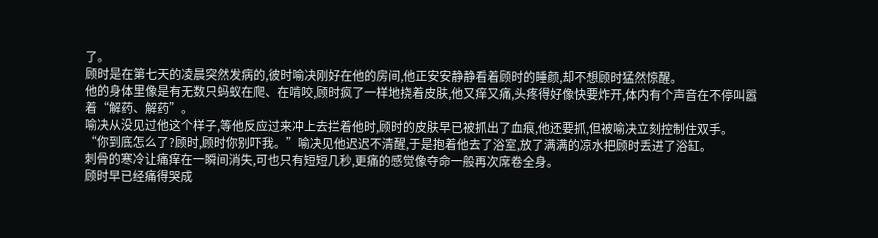了。
顾时是在第七天的凌晨突然发病的,彼时喻决刚好在他的房间,他正安安静静看着顾时的睡颜,却不想顾时猛然惊醒。
他的身体里像是有无数只蚂蚁在爬、在啃咬,顾时疯了一样地挠着皮肤,他又痒又痛,头疼得好像快要炸开,体内有个声音在不停叫嚣着“解药、解药”。
喻决从没见过他这个样子,等他反应过来冲上去拦着他时,顾时的皮肤早已被抓出了血痕,他还要抓,但被喻决立刻控制住双手。
“你到底怎么了?顾时,顾时你别吓我。”喻决见他迟迟不清醒,于是抱着他去了浴室,放了满满的凉水把顾时丢进了浴缸。
刺骨的寒冷让痛痒在一瞬间消失,可也只有短短几秒,更痛的感觉像夺命一般再次席卷全身。
顾时早已经痛得哭成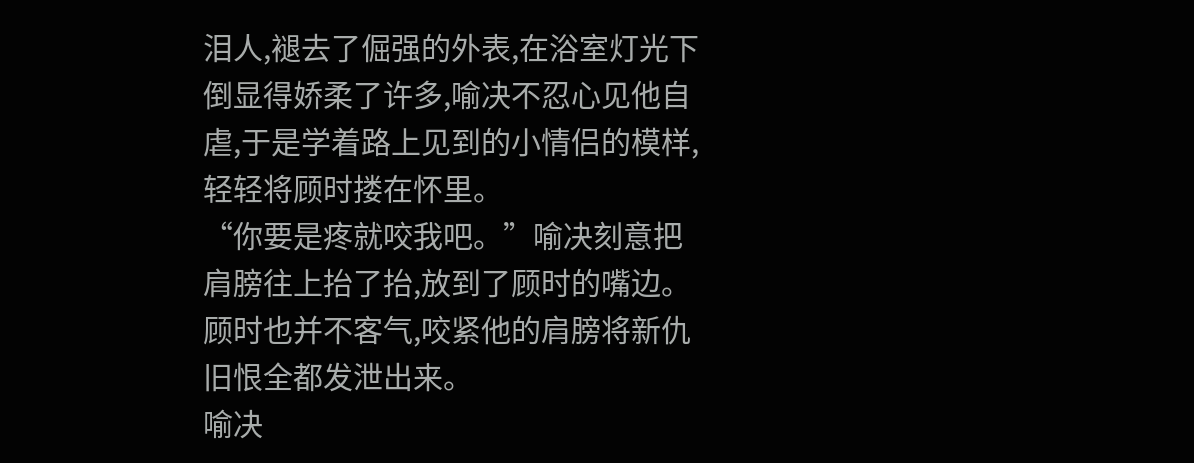泪人,褪去了倔强的外表,在浴室灯光下倒显得娇柔了许多,喻决不忍心见他自虐,于是学着路上见到的小情侣的模样,轻轻将顾时搂在怀里。
“你要是疼就咬我吧。”喻决刻意把肩膀往上抬了抬,放到了顾时的嘴边。
顾时也并不客气,咬紧他的肩膀将新仇旧恨全都发泄出来。
喻决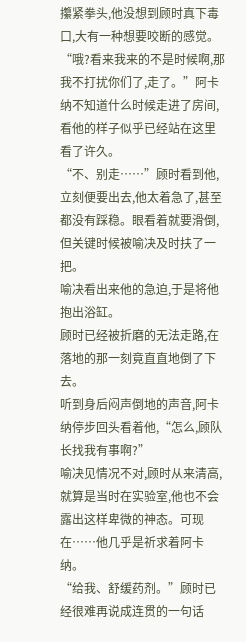攥紧拳头,他没想到顾时真下毒口,大有一种想要咬断的感觉。
“哦?看来我来的不是时候啊,那我不打扰你们了,走了。”阿卡纳不知道什么时候走进了房间,看他的样子似乎已经站在这里看了许久。
“不、别走……”顾时看到他,立刻便要出去,他太着急了,甚至都没有踩稳。眼看着就要滑倒,但关键时候被喻决及时扶了一把。
喻决看出来他的急迫,于是将他抱出浴缸。
顾时已经被折磨的无法走路,在落地的那一刻竟直直地倒了下去。
听到身后闷声倒地的声音,阿卡纳停步回头看着他,“怎么,顾队长找我有事啊?”
喻决见情况不对,顾时从来清高,就算是当时在实验室,他也不会露出这样卑微的神态。可现在……他几乎是祈求着阿卡纳。
“给我、舒缓药剂。”顾时已经很难再说成连贯的一句话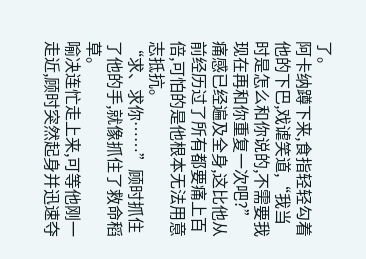了。
阿卡纳蹲下来,食指轻轻勾着他的下巴,戏谑笑道,“我当时是怎么和你说的,不需要我现在再和你重复一次吧?”
痛感已经遍及全身,这比他从前经历过了所有都要痛上百倍,可怕的是他根本无法用意志抵抗。
“求、求你……”顾时抓住了他的手,就像抓住了救命稻草。
喻决连忙走上来,可等他刚一走近,顾时突然起身并迅速夺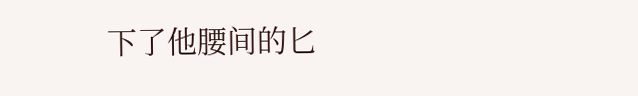下了他腰间的匕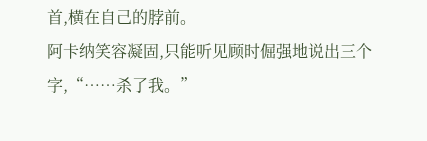首,横在自己的脖前。
阿卡纳笑容凝固,只能听见顾时倔强地说出三个字,“……杀了我。”